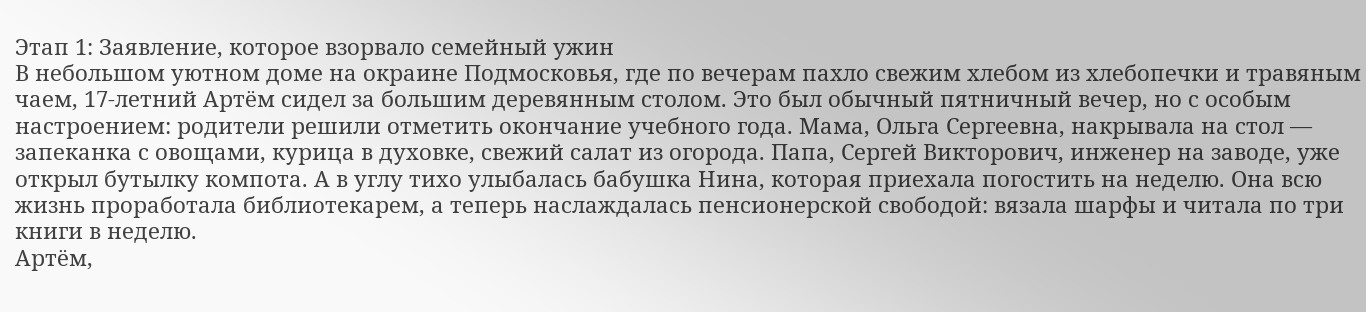Этап 1: Заявление, которое взорвало семейный ужин
В небольшом уютном доме на окраине Подмосковья, где по вечерам пахло свежим хлебом из хлебопечки и травяным чаем, 17-летний Артём сидел за большим деревянным столом. Это был обычный пятничный вечер, но с особым настроением: родители решили отметить окончание учебного года. Мама, Ольга Сергеевна, накрывала на стол — запеканка с овощами, курица в духовке, свежий салат из огорода. Папа, Сергей Викторович, инженер на заводе, уже открыл бутылку компота. А в углу тихо улыбалась бабушка Нина, которая приехала погостить на неделю. Она всю жизнь проработала библиотекарем, а теперь наслаждалась пенсионерской свободой: вязала шарфы и читала по три книги в неделю.
Артём,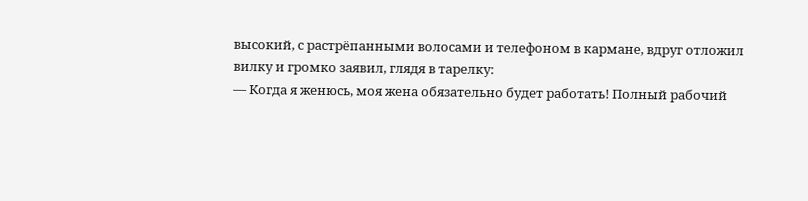высокий, с растрёпанными волосами и телефоном в кармане, вдруг отложил вилку и громко заявил, глядя в тарелку:
— Когда я женюсь, моя жена обязательно будет работать! Полный рабочий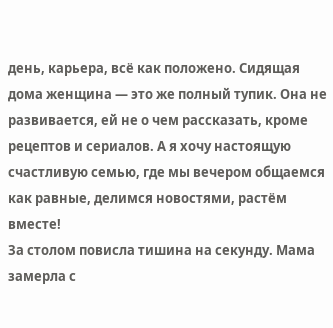день, карьера, всё как положено. Сидящая дома женщина — это же полный тупик. Она не развивается, ей не о чем рассказать, кроме рецептов и сериалов. А я хочу настоящую счастливую семью, где мы вечером общаемся как равные, делимся новостями, растём вместе!
За столом повисла тишина на секунду. Мама замерла с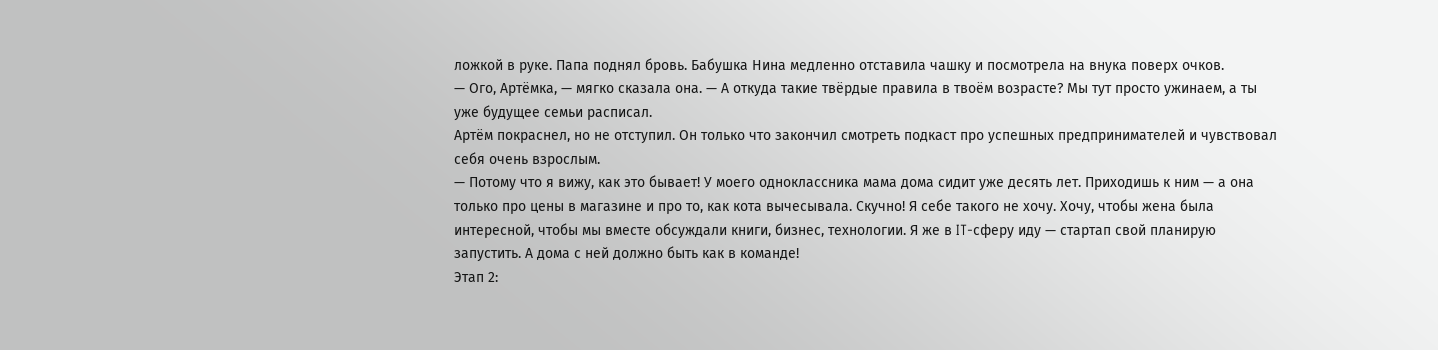ложкой в руке. Папа поднял бровь. Бабушка Нина медленно отставила чашку и посмотрела на внука поверх очков.
— Ого, Артёмка, — мягко сказала она. — А откуда такие твёрдые правила в твоём возрасте? Мы тут просто ужинаем, а ты уже будущее семьи расписал.
Артём покраснел, но не отступил. Он только что закончил смотреть подкаст про успешных предпринимателей и чувствовал себя очень взрослым.
— Потому что я вижу, как это бывает! У моего одноклассника мама дома сидит уже десять лет. Приходишь к ним — а она только про цены в магазине и про то, как кота вычесывала. Скучно! Я себе такого не хочу. Хочу, чтобы жена была интересной, чтобы мы вместе обсуждали книги, бизнес, технологии. Я же в IT-сферу иду — стартап свой планирую запустить. А дома с ней должно быть как в команде!
Этап 2: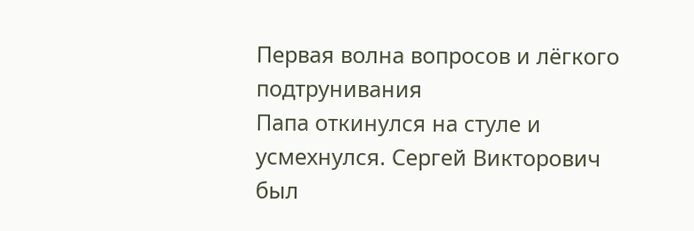Первая волна вопросов и лёгкого подтрунивания
Папа откинулся на стуле и усмехнулся. Сергей Викторович был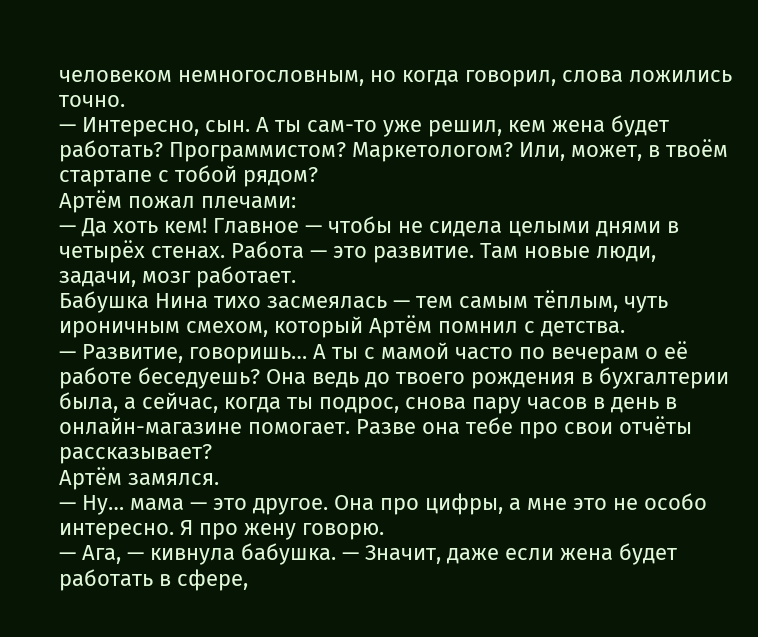человеком немногословным, но когда говорил, слова ложились точно.
— Интересно, сын. А ты сам-то уже решил, кем жена будет работать? Программистом? Маркетологом? Или, может, в твоём стартапе с тобой рядом?
Артём пожал плечами:
— Да хоть кем! Главное — чтобы не сидела целыми днями в четырёх стенах. Работа — это развитие. Там новые люди, задачи, мозг работает.
Бабушка Нина тихо засмеялась — тем самым тёплым, чуть ироничным смехом, который Артём помнил с детства.
— Развитие, говоришь… А ты с мамой часто по вечерам о её работе беседуешь? Она ведь до твоего рождения в бухгалтерии была, а сейчас, когда ты подрос, снова пару часов в день в онлайн-магазине помогает. Разве она тебе про свои отчёты рассказывает?
Артём замялся.
— Ну… мама — это другое. Она про цифры, а мне это не особо интересно. Я про жену говорю.
— Ага, — кивнула бабушка. — Значит, даже если жена будет работать в сфере,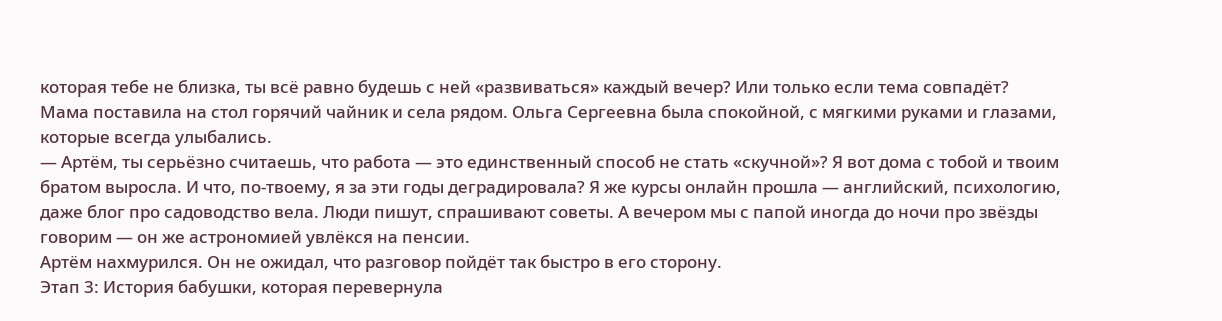которая тебе не близка, ты всё равно будешь с ней «развиваться» каждый вечер? Или только если тема совпадёт?
Мама поставила на стол горячий чайник и села рядом. Ольга Сергеевна была спокойной, с мягкими руками и глазами, которые всегда улыбались.
— Артём, ты серьёзно считаешь, что работа — это единственный способ не стать «скучной»? Я вот дома с тобой и твоим братом выросла. И что, по-твоему, я за эти годы деградировала? Я же курсы онлайн прошла — английский, психологию, даже блог про садоводство вела. Люди пишут, спрашивают советы. А вечером мы с папой иногда до ночи про звёзды говорим — он же астрономией увлёкся на пенсии.
Артём нахмурился. Он не ожидал, что разговор пойдёт так быстро в его сторону.
Этап 3: История бабушки, которая перевернула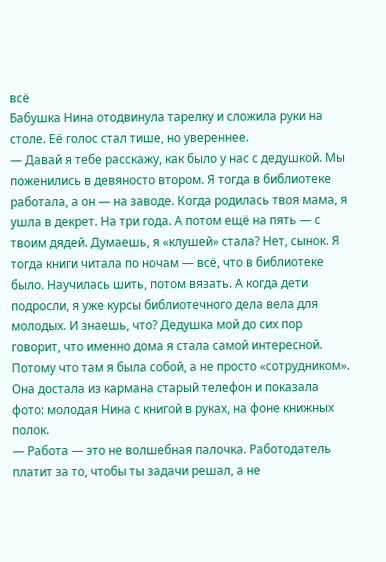всё
Бабушка Нина отодвинула тарелку и сложила руки на столе. Её голос стал тише, но увереннее.
— Давай я тебе расскажу, как было у нас с дедушкой. Мы поженились в девяносто втором. Я тогда в библиотеке работала, а он — на заводе. Когда родилась твоя мама, я ушла в декрет. На три года. А потом ещё на пять — с твоим дядей. Думаешь, я «клушей» стала? Нет, сынок. Я тогда книги читала по ночам — всё, что в библиотеке было. Научилась шить, потом вязать. А когда дети подросли, я уже курсы библиотечного дела вела для молодых. И знаешь, что? Дедушка мой до сих пор говорит, что именно дома я стала самой интересной. Потому что там я была собой, а не просто «сотрудником».
Она достала из кармана старый телефон и показала фото: молодая Нина с книгой в руках, на фоне книжных полок.
— Работа — это не волшебная палочка. Работодатель платит за то, чтобы ты задачи решал, а не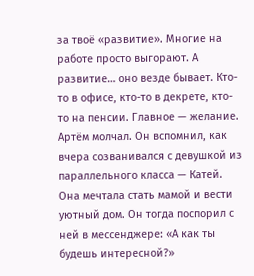за твоё «развитие». Многие на работе просто выгорают. А развитие… оно везде бывает. Кто-то в офисе, кто-то в декрете, кто-то на пенсии. Главное — желание.
Артём молчал. Он вспомнил, как вчера созванивался с девушкой из параллельного класса — Катей. Она мечтала стать мамой и вести уютный дом. Он тогда поспорил с ней в мессенджере: «А как ты будешь интересной?»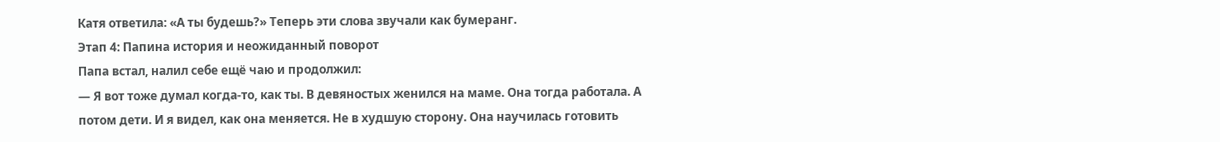Катя ответила: «А ты будешь?» Теперь эти слова звучали как бумеранг.
Этап 4: Папина история и неожиданный поворот
Папа встал, налил себе ещё чаю и продолжил:
— Я вот тоже думал когда-то, как ты. В девяностых женился на маме. Она тогда работала. А потом дети. И я видел, как она меняется. Не в худшую сторону. Она научилась готовить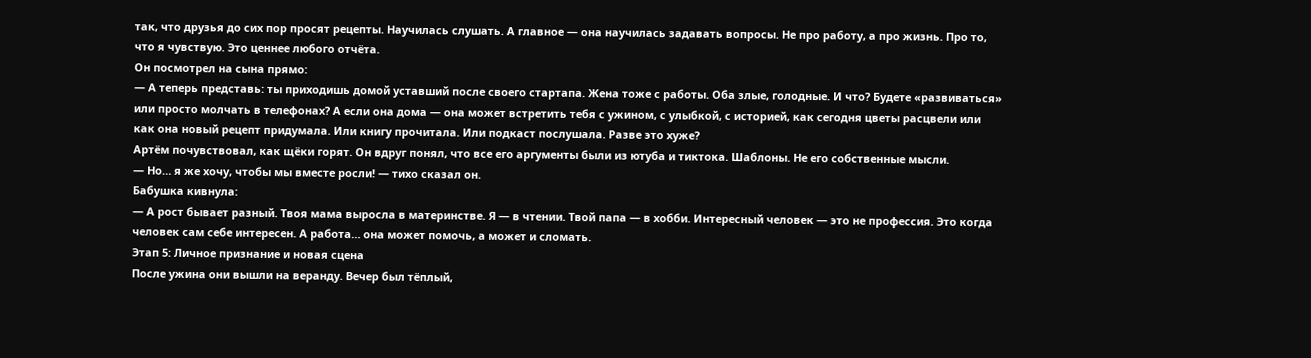так, что друзья до сих пор просят рецепты. Научилась слушать. А главное — она научилась задавать вопросы. Не про работу, а про жизнь. Про то, что я чувствую. Это ценнее любого отчёта.
Он посмотрел на сына прямо:
— А теперь представь: ты приходишь домой уставший после своего стартапа. Жена тоже с работы. Оба злые, голодные. И что? Будете «развиваться» или просто молчать в телефонах? А если она дома — она может встретить тебя с ужином, с улыбкой, с историей, как сегодня цветы расцвели или как она новый рецепт придумала. Или книгу прочитала. Или подкаст послушала. Разве это хуже?
Артём почувствовал, как щёки горят. Он вдруг понял, что все его аргументы были из ютуба и тиктока. Шаблоны. Не его собственные мысли.
— Но… я же хочу, чтобы мы вместе росли! — тихо сказал он.
Бабушка кивнула:
— А рост бывает разный. Твоя мама выросла в материнстве. Я — в чтении. Твой папа — в хобби. Интересный человек — это не профессия. Это когда человек сам себе интересен. А работа… она может помочь, а может и сломать.
Этап 5: Личное признание и новая сцена
После ужина они вышли на веранду. Вечер был тёплый,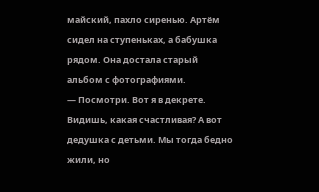майский, пахло сиренью. Артём сидел на ступеньках, а бабушка рядом. Она достала старый альбом с фотографиями.
— Посмотри. Вот я в декрете. Видишь, какая счастливая? А вот дедушка с детьми. Мы тогда бедно жили, но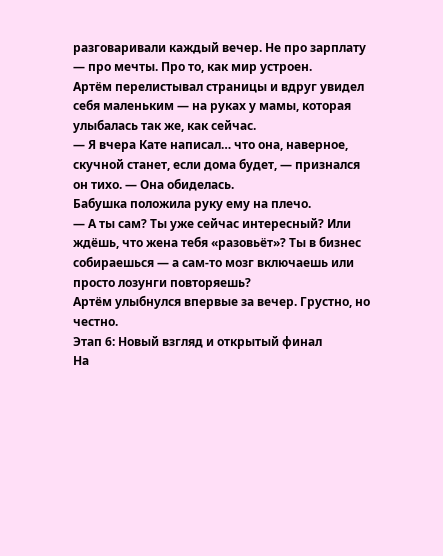разговаривали каждый вечер. Не про зарплату — про мечты. Про то, как мир устроен.
Артём перелистывал страницы и вдруг увидел себя маленьким — на руках у мамы, которая улыбалась так же, как сейчас.
— Я вчера Кате написал… что она, наверное, скучной станет, если дома будет, — признался он тихо. — Она обиделась.
Бабушка положила руку ему на плечо.
— А ты сам? Ты уже сейчас интересный? Или ждёшь, что жена тебя «разовьёт»? Ты в бизнес собираешься — а сам-то мозг включаешь или просто лозунги повторяешь?
Артём улыбнулся впервые за вечер. Грустно, но честно.
Этап 6: Новый взгляд и открытый финал
На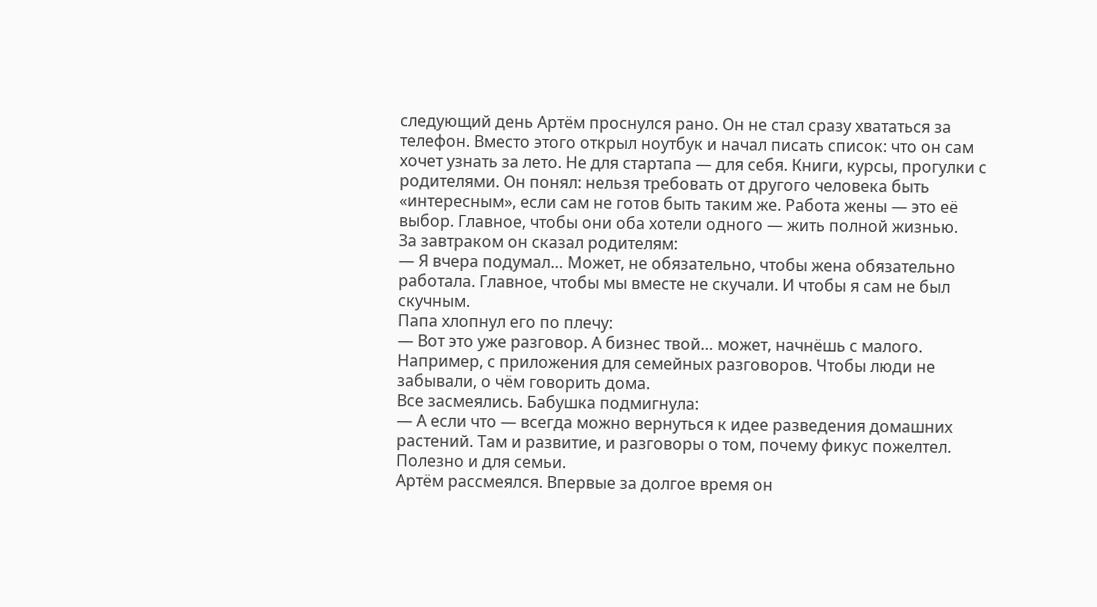следующий день Артём проснулся рано. Он не стал сразу хвататься за телефон. Вместо этого открыл ноутбук и начал писать список: что он сам хочет узнать за лето. Не для стартапа — для себя. Книги, курсы, прогулки с родителями. Он понял: нельзя требовать от другого человека быть «интересным», если сам не готов быть таким же. Работа жены — это её выбор. Главное, чтобы они оба хотели одного — жить полной жизнью.
За завтраком он сказал родителям:
— Я вчера подумал… Может, не обязательно, чтобы жена обязательно работала. Главное, чтобы мы вместе не скучали. И чтобы я сам не был скучным.
Папа хлопнул его по плечу:
— Вот это уже разговор. А бизнес твой… может, начнёшь с малого. Например, с приложения для семейных разговоров. Чтобы люди не забывали, о чём говорить дома.
Все засмеялись. Бабушка подмигнула:
— А если что — всегда можно вернуться к идее разведения домашних растений. Там и развитие, и разговоры о том, почему фикус пожелтел. Полезно и для семьи.
Артём рассмеялся. Впервые за долгое время он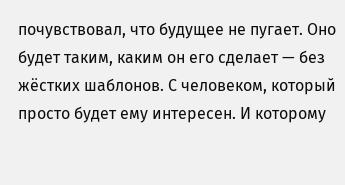почувствовал, что будущее не пугает. Оно будет таким, каким он его сделает — без жёстких шаблонов. С человеком, который просто будет ему интересен. И которому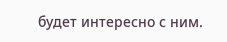будет интересно с ним.